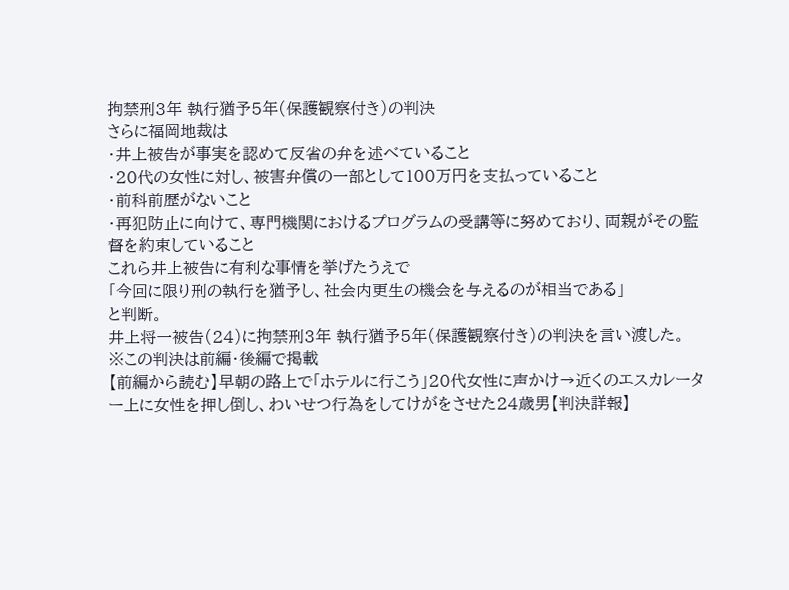拘禁刑3年 執行猶予5年(保護観察付き)の判決
さらに福岡地裁は
・井上被告が事実を認めて反省の弁を述べていること
・20代の女性に対し、被害弁償の一部として100万円を支払っていること
・前科前歴がないこと
・再犯防止に向けて、専門機関におけるプログラムの受講等に努めており、両親がその監督を約束していること
これら井上被告に有利な事情を挙げたうえで
「今回に限り刑の執行を猶予し、社会内更生の機会を与えるのが相当である」
と判断。
井上将一被告(24)に拘禁刑3年 執行猶予5年(保護観察付き)の判決を言い渡した。
※この判決は前編・後編で掲載
【前編から読む】早朝の路上で「ホテルに行こう」20代女性に声かけ→近くのエスカレーター上に女性を押し倒し、わいせつ行為をしてけがをさせた24歳男【判決詳報】